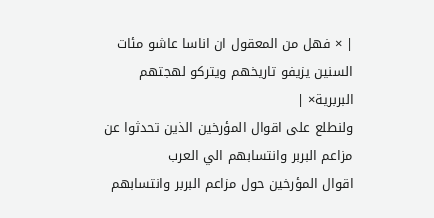| × فهل من المعقول ان اناسا عاشو مئات السنين يزيفو تاريخهم ويتركو لهجتهم البربرية× |
ولنطلع على اقوال المؤرخين الذين تحدثوا عن مزاعم البربر وانتسابهم الي العرب
اقوال المؤرخين حول مزاعم البربر وانتسابهم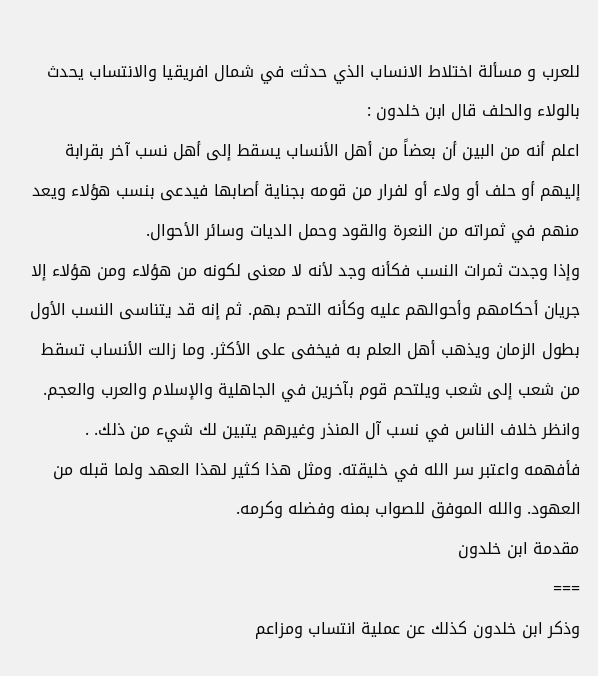للعرب و مسألة اختلاط الانساب الذي حدثت في شمال افريقيا والانتساب يحدث بالولاء والحلف قال ابن خلدون :
اعلم أنه من البين أن بعضاً من أهل الأنساب يسقط إلى أهل نسب آخر بقرابة إليهم أو حلف أو ولاء أو لفرار من قومه بجناية أصابها فيدعى بنسب هؤلاء ويعد منهم في ثمراته من النعرة والقود وحمل الديات وسائر الأحوال.
وإذا وجدت ثمرات النسب فكأنه وجد لأنه لا معنى لكونه من هؤلاء ومن هؤلاء إلا جريان أحكامهم وأحوالهم عليه وكأنه التحم بهم. ثم إنه قد يتناسى النسب الأول بطول الزمان ويذهب أهل العلم به فيخفى على الأكثر. وما زالت الأنساب تسقط من شعب إلى شعب ويلتحم قوم بآخرين في الجاهلية والإسلام والعرب والعجم. وانظر خلاف الناس في نسب آل المنذر وغيرهم يتبين لك شيء من ذلك. . فأفهمه واعتبر سر الله في خليقته. ومثل هذا كثير لهذا العهد ولما قبله من العهود. والله الموفق للصواب بمنه وفضله وكرمه.
مقدمة ابن خلدون
===
وذكر ابن خلدون كذلك عن عملية انتساب ومزاعم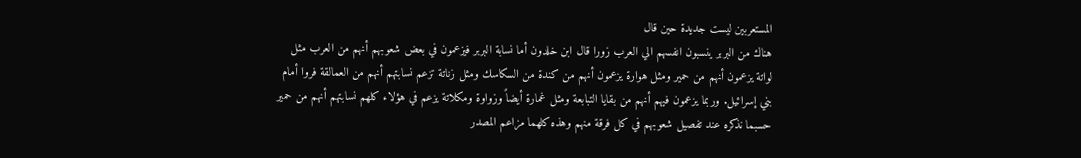المستعربين ليست جديدة حين قال
هناك من البربر ينسبون انفسهم الي العرب زورا قال ابن خلدون أما نسابة البربر فيزعمون في بعض شعوبهم أنهم من العرب مثل لواتة يزعمون أنهم من حمير ومثل هوارة يزعمون أنهم من كندة من السكاسك ومثل زناتة تزعم نسابتهم أنهم من العمالقة فروا أمام بني إسرائيل. وربما يزعمون فيهم أنهم من بقايا التبابعة ومثل غمارة أيضاً وزواوة ومكلاتة يزعم في هؤلاء كلهم نسابتهم أنهم من حمير حسبما نذكره عند تفصيل شعوبهم في كل فرقة منهم وهذه كلهما مزاعم المصدر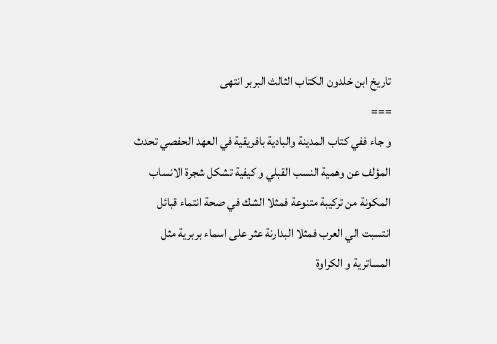تاريخ ابن خلدون الكتاب الثالث البربر انتهى
===
و جاء ففي كتاب المدينة والبادية بافريقية في العهد الحفصي تحدث المؤلف عن وهمية النسب القبلي و كيفية تشكل شجرة الانساب المكونة من تركيبة متنوعة فمثلا الشك في صحة انتماء قبائل انتسبت الي العرب فمثلا البدارنة عثر على اسماء بربرية مثل المساترية و الكراوة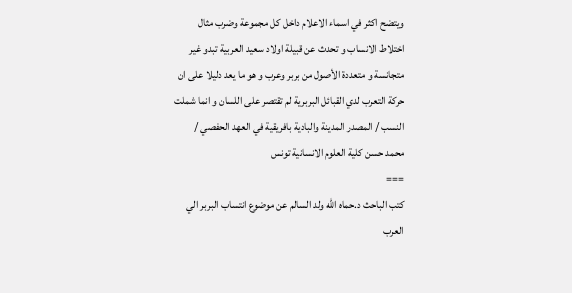ويتضح اكثر في اسماء الاعلام داخل كل مجموعة وضرب مثال اختلاط الانساب و تحدث عن قبيلة اولاد سعيد العربية تبدو غير متجانسة و متعددة الأصول من بربر وعرب و هو ما يعد دليلا على ان حركة التعرب لدي القبائل البربرية لم تقتصر على اللسان و انما شملت النسب / المصدر المدينة والبادية بافريقية في العهد الحفصي / محمد حسن كلية العلوم الانسانية تونس
===
كتب الباحث د.حماه الله ولد السالم عن موضوع انتساب البربر الي العرب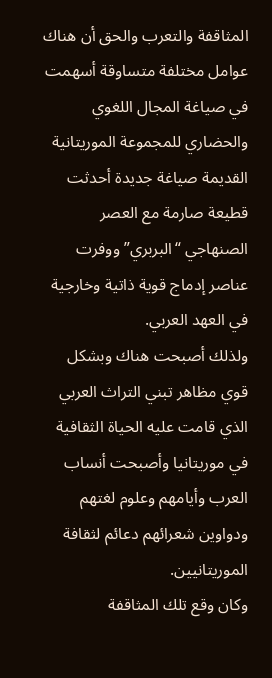المثاقفة والتعرب والحق أن هناك عوامل مختلفة متساوقة أسهمت في صياغة المجال اللغوي والحضاري للمجموعة الموريتانية القديمة صياغة جديدة أحدثت قطيعة صارمة مع العصر الصنهاجي “البربري” ووفرت عناصر إدماج قوية ذاتية وخارجية في العهد العربي.
ولذلك أصبحت هناك وبشكل قوي مظاهر تبني التراث العربي الذي قامت عليه الحياة الثقافية في موريتانيا وأصبحت أنساب العرب وأيامهم وعلوم لغتهم ودواوين شعرائهم دعائم لثقافة الموريتانيين.
وكان وقع تلك المثاقفة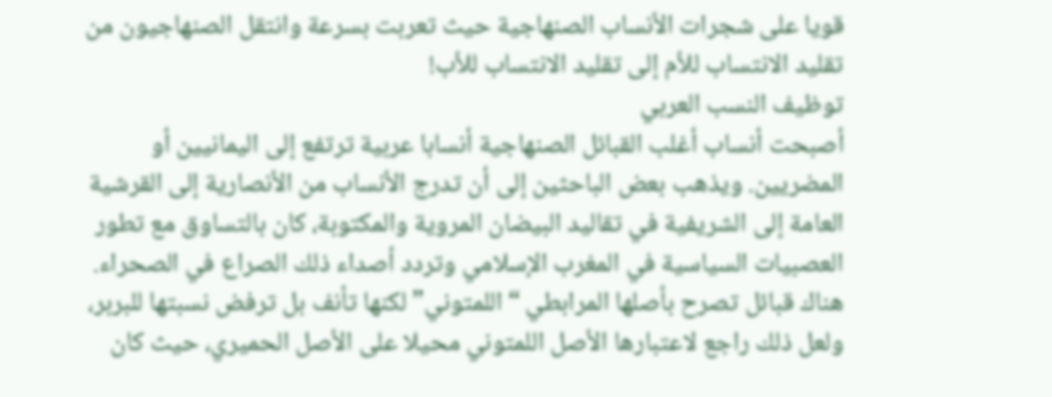قويا على شجرات الأنساب الصنهاجية حيث تعربت بسرعة وانتقل الصنهاجيون من تقليد الانتساب للأم إلى تقليد الانتساب للأب!
توظيف النسب العربي
أصبحت أنساب أغلب القبائل الصنهاجية أنسابا عربية ترتفع إلى اليمانيين أو المضريين. ويذهب بعض الباحثين إلى أن تدرج الأنساب من الأنصارية إلى القرشية العامة إلى الشريفية في تقاليد البيضان المروية والمكتوبة، كان بالتساوق مع تطور العصبيات السياسية في المغرب الإسلامي وتردد أصداء ذلك الصراع في الصحراء.
هناك قبائل تصرح بأصلها المرابطي “اللمتوني” لكنها تأنف بل ترفض نسبتها للبربر، ولعل ذلك راجع لاعتبارها الأصل اللمتوني محيلا على الأصل الحميري، حيث كان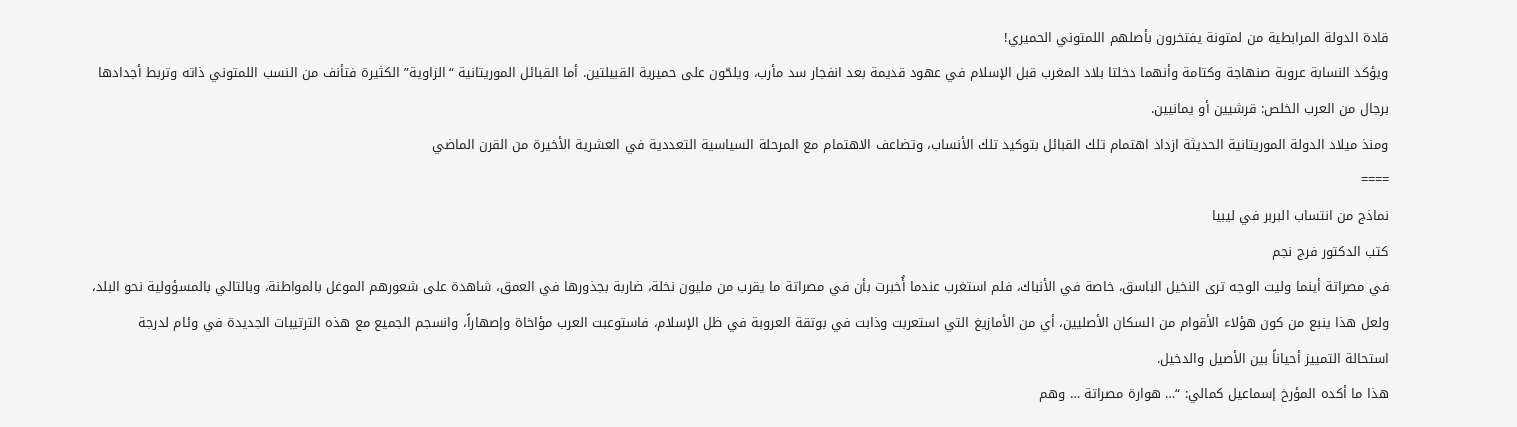قادة الدولة المرابطية من لمتونة يفتخرون بأصلهم اللمتوني الحميري!
ويؤكد النسابة عروبة صنهاجة وكتامة وأنهما دخلتا بلاد المغرب قبل الإسلام في عهود قديمة بعد انفجار سد مأرب، ويلحّون على حميرية القبيلتين. أما القبائل الموريتانية “الزاوية” الكثيرة فتأنف من النسب اللمتوني ذاته وتربط أجدادها برجال من العرب الخلص: قرشيين أو يمانيين.
ومنذ ميلاد الدولة الموريتانية الحديثة ازداد اهتمام تلك القبائل بتوكيد تلك الأنساب، وتضاعف الاهتمام مع المرحلة السياسية التعددية في العشرية الأخيرة من القرن الماضي
====
نماذج من انتساب البربر في ليبيا
كتب الدكتور فرج نجم
في مصراتة أينما وليت الوجه ترى النخيل الباسق، خاصة في الأنباك، فلم استغرب عندما أُخبرت بأن في مصراتة ما يقرب من مليون نخلة، ضاربة بجذورها في العمق، شاهدة على شعورهم الموغل بالمواطنة، وبالتالي بالمسؤولية نحو البلد، ولعل هذا ينبع من كون هؤلاء الأقوام من السكان الأصليين، أي من الأمازيغ التي استعربت وذابت في بوتقة العروبة في ظل الإسلام، فاستوعبت العرب مؤاخاة وإصهاراً، وانسجم الجميع مع هذه الترتيبات الجديدة في وئام لدرجة استحالة التمييز أحياناً بين الأصيل والدخيل.
هذا ما أكده المؤرخ إسماعيل كمالي: “… هوارة مصراتة … وهم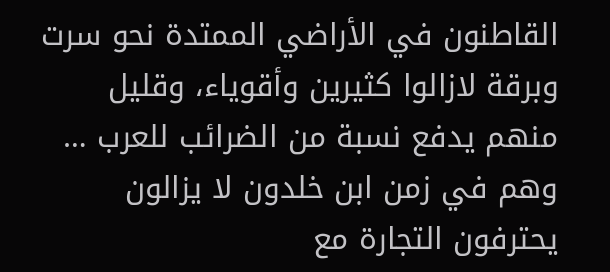القاطنون في الأراضي الممتدة نحو سرت وبرقة لازالوا كثيرين وأقوياء، وقليل منهم يدفع نسبة من الضرائب للعرب … وهم في زمن ابن خلدون لا يزالون يحترفون التجارة مع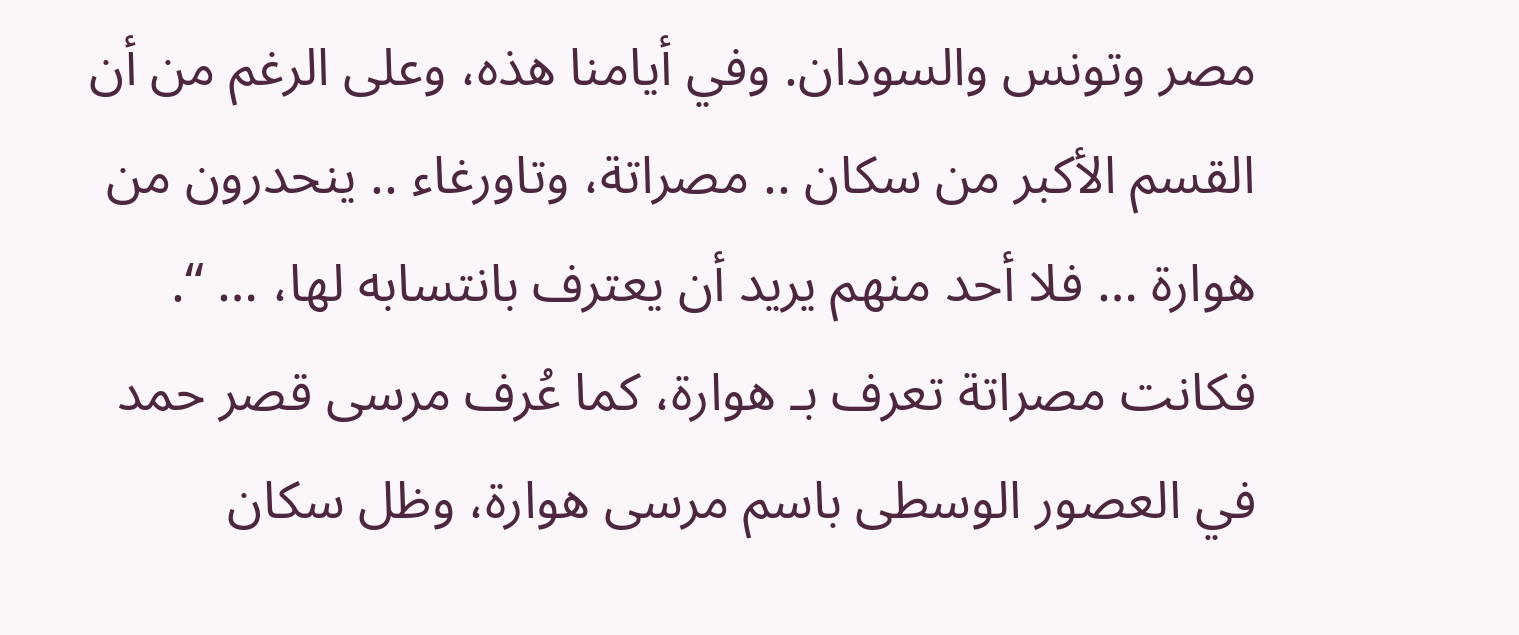مصر وتونس والسودان. وفي أيامنا هذه، وعلى الرغم من أن القسم الأكبر من سكان .. مصراتة، وتاورغاء .. ينحدرون من هوارة … فلا أحد منهم يريد أن يعترف بانتسابه لها، … “.
فكانت مصراتة تعرف بـ هوارة، كما عُرف مرسى قصر حمد في العصور الوسطى باسم مرسى هوارة، وظل سكان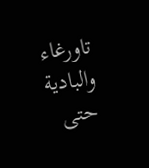تاورغاء والبادية حتى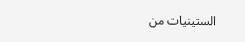الستينيات من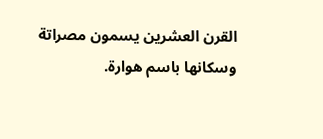القرن العشرين يسمون مصراتة وسكانها باسم هوارة.